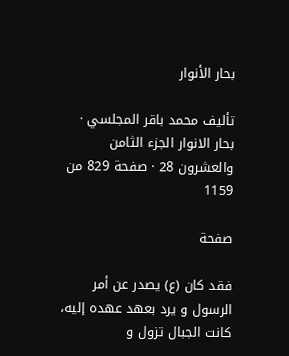بحار الأنوار

تأليف محمد باقر المجلسي · بحار الانوار الجزء الثامن والعشرون 28 · صفحة 829 من 1159

صفحة

فقد كان (ع) يصدر عن أمر الرسول و يرد بعهد عهده إليه، كانت الجبال تزول و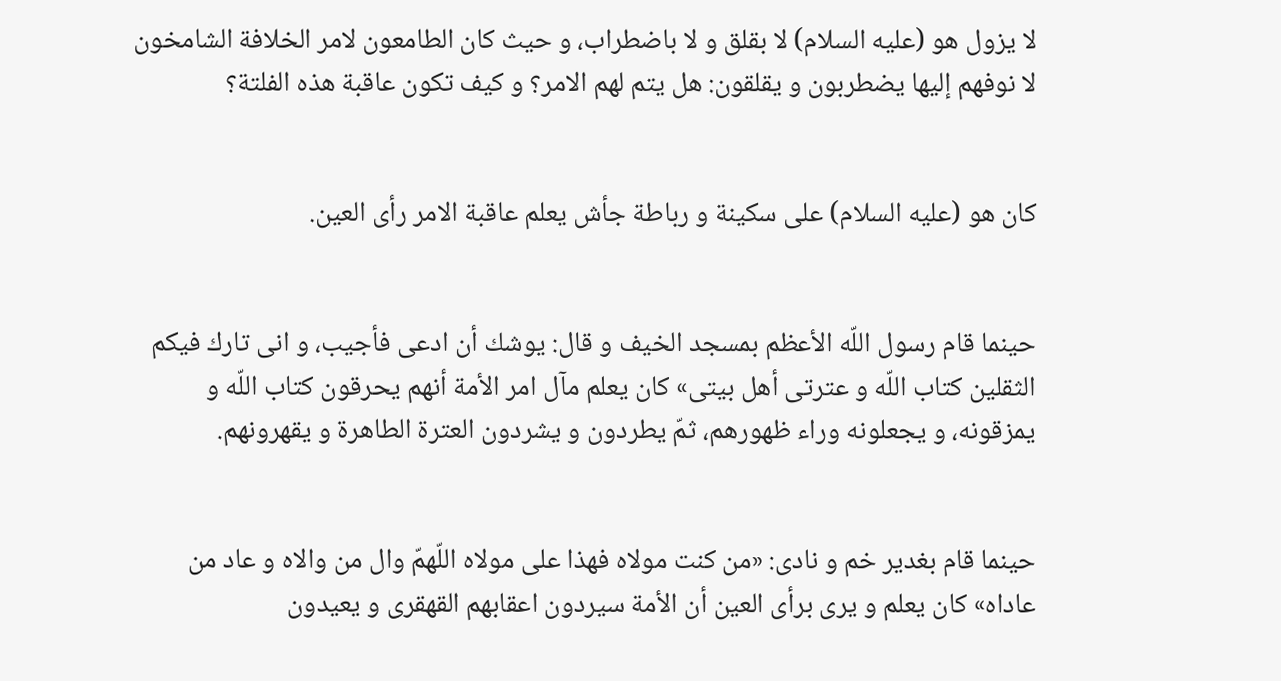لا يزول هو (عليه السلام) لا بقلق و لا باضطراب، و حيث كان الطامعون لامر الخلافة الشامخون لا نوفهم إليها يضطربون و يقلقون: هل يتم لهم الامر؟ و كيف تكون عاقبة هذه الفلتة؟


كان هو (عليه السلام) على سكينة و رباطة جأش يعلم عاقبة الامر رأى العين.


حينما قام رسول اللّه الأعظم بمسجد الخيف و قال: يوشك أن ادعى فأجيب، و انى تارك فيكم الثقلين كتاب اللّه و عترتى أهل بيتى» كان يعلم مآل امر الأمة أنهم يحرقون كتاب اللّه و يمزقونه، و يجعلونه وراء ظهورهم، ثمّ يطردون و يشردون العترة الطاهرة و يقهرونهم.


حينما قام بغدير خم و نادى: «من كنت مولاه فهذا على مولاه اللّهمّ وال من والاه و عاد من عاداه» كان يعلم و يرى برأى العين أن الأمة سيردون اعقابهم القهقرى و يعيدون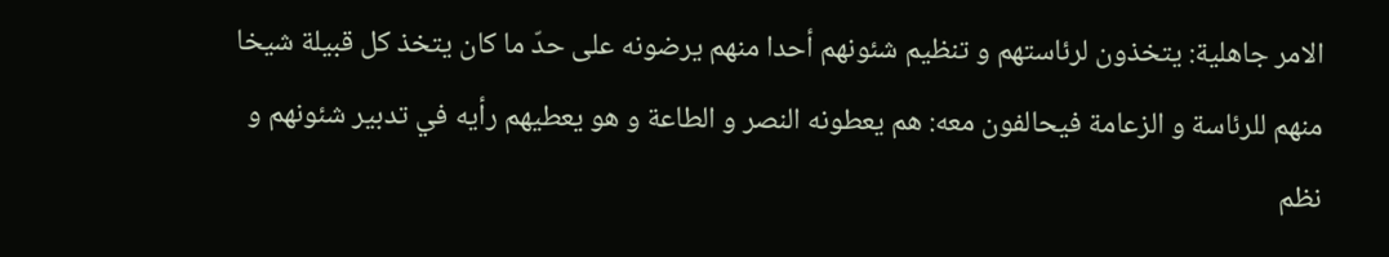الامر جاهلية: يتخذون لرئاستهم و تنظيم شئونهم أحدا منهم يرضونه على حدّ ما كان يتخذ كل قبيلة شيخا منهم للرئاسة و الزعامة فيحالفون معه: هم يعطونه النصر و الطاعة و هو يعطيهم رأيه في تدبير شئونهم و نظم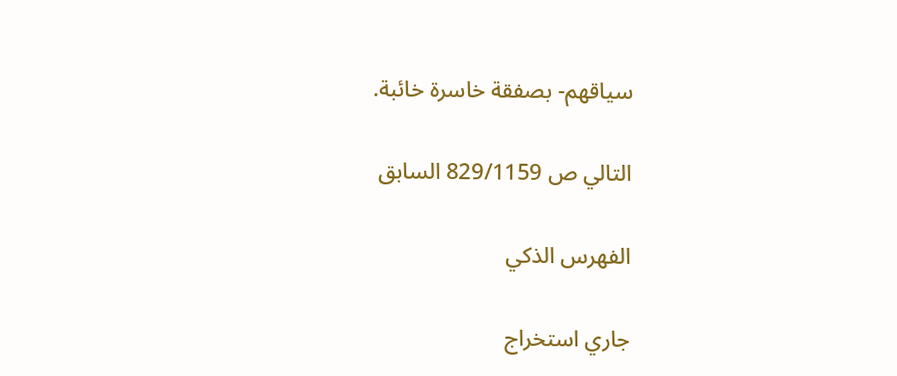سياقهم- بصفقة خاسرة خائبة.

التالي ص 829/1159 السابق

الفهرس الذكي

جاري استخراج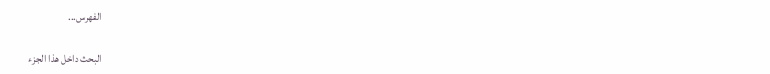الفهرس...

البحث داخل هذا الجزء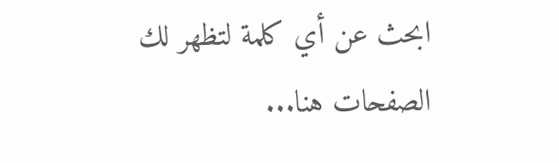ابحث عن أي كلمة لتظهر لك الصفحات هنا...